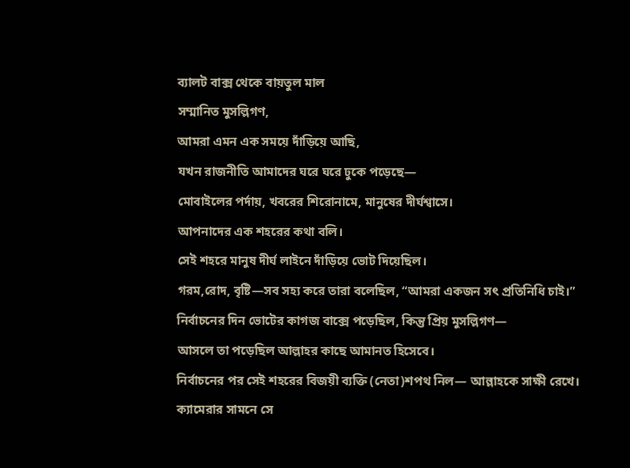ব্যালট বাক্স থেকে বায়তুল মাল
সম্মানিত মুসল্লিগণ,
আমরা এমন এক সময়ে দাঁড়িয়ে আছি,
যখন রাজনীতি আমাদের ঘরে ঘরে ঢুকে পড়েছে—
মোবাইলের পর্দায়, খবরের শিরোনামে, মানুষের দীর্ঘশ্বাসে।
আপনাদের এক শহরের কথা বলি।
সেই শহরে মানুষ দীর্ঘ লাইনে দাঁড়িয়ে ভোট দিয়েছিল।
গরম,রোদ, বৃষ্টি—সব সহ্য করে তারা বলেছিল, “আমরা একজন সৎ প্রতিনিধি চাই।”
নির্বাচনের দিন ভোটের কাগজ বাক্সে পড়েছিল, কিন্তু প্রিয় মুসল্লিগণ—
আসলে তা পড়েছিল আল্লাহর কাছে আমানত হিসেবে।
নির্বাচনের পর সেই শহরের বিজয়ী ব্যক্তি (নেতা)শপথ নিল— আল্লাহকে সাক্ষী রেখে।
ক্যামেরার সামনে সে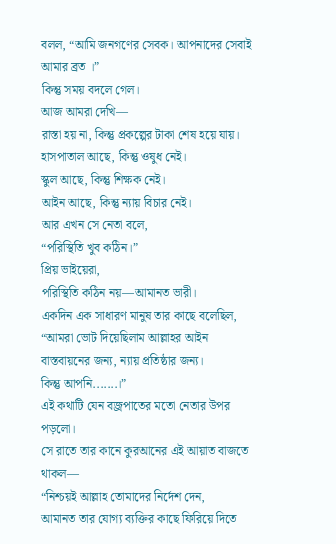বলল, “আমি জনগণের সেবক। আপনাদের সেবাই আমার ব্রত ।”
কিন্তু সময় বদলে গেল।
আজ আমরা দেখি—
রাস্তা হয় না, কিন্তু প্রকল্পের টাকা শেষ হয়ে যায়।
হাসপাতাল আছে, কিন্তু ওষুধ নেই।
স্কুল আছে, কিন্তু শিক্ষক নেই।
আইন আছে, কিন্তু ন্যায় বিচার নেই।
আর এখন সে নেতা বলে,
“পরিস্থিতি খুব কঠিন।”
প্রিয় ভাইয়েরা,
পরিস্থিতি কঠিন নয়—আমানত ভারী।
একদিন এক সাধারণ মানুষ তার কাছে বলেছিল,
“আমরা ভোট দিয়েছিলাম আল্লাহর আইন বাস্তবায়নের জন্য, ন্যায় প্রতিষ্ঠার জন্য।
কিন্তু আপনি.......।”
এই কথাটি যেন বজ্রপাতের মতো নেতার উপর পড়লো।
সে রাতে তার কানে কুরআনের এই আয়াত বাজতে থাকল—
“নিশ্চয়ই আল্লাহ তোমাদের নির্দেশ দেন,
আমানত তার যোগ্য ব্যক্তির কাছে ফিরিয়ে দিতে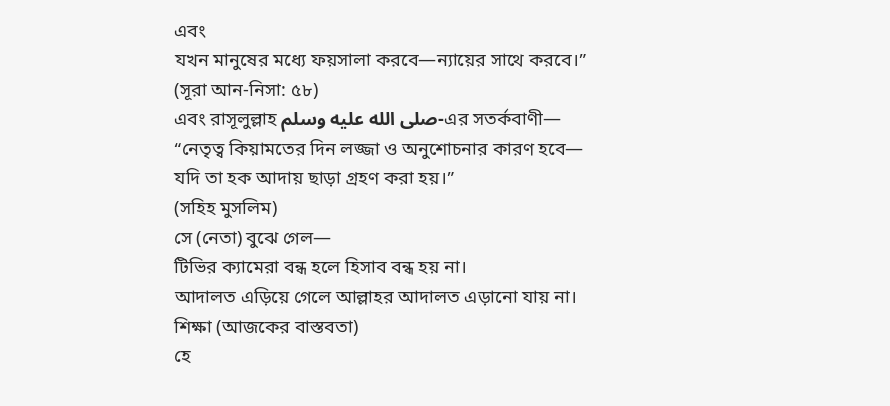এবং
যখন মানুষের মধ্যে ফয়সালা করবে—ন্যায়ের সাথে করবে।”
(সূরা আন-নিসা: ৫৮)
এবং রাসূলুল্লাহ صلى الله عليه وسلم-এর সতর্কবাণী—
“নেতৃত্ব কিয়ামতের দিন লজ্জা ও অনুশোচনার কারণ হবে—
যদি তা হক আদায় ছাড়া গ্রহণ করা হয়।”
(সহিহ মুসলিম)
সে (নেতা) বুঝে গেল—
টিভির ক্যামেরা বন্ধ হলে হিসাব বন্ধ হয় না।
আদালত এড়িয়ে গেলে আল্লাহর আদালত এড়ানো যায় না।
শিক্ষা (আজকের বাস্তবতা)
হে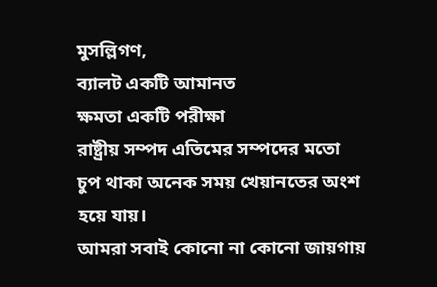মুসল্লিগণ,
ব্যালট একটি আমানত
ক্ষমতা একটি পরীক্ষা
রাষ্ট্রীয় সম্পদ এতিমের সম্পদের মতো
চুপ থাকা অনেক সময় খেয়ানতের অংশ হয়ে যায়।
আমরা সবাই কোনো না কোনো জায়গায়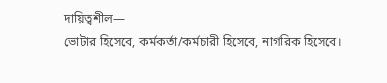দায়িত্বশীল—
ভোটার হিসেবে, কর্মকর্তা/কর্মচারী হিসেবে, নাগরিক হিসেবে।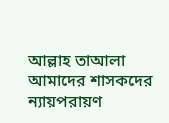আল্লাহ তাআলা আমাদের শাসকদের ন্যায়পরায়ণ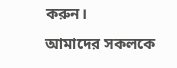করুন।
আমাদের সকলকে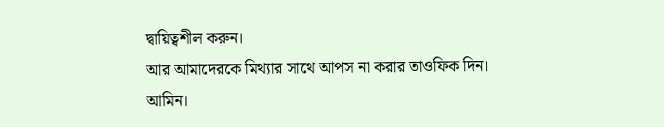দ্বায়িত্বশীল করুন।
আর আমাদেরকে মিথ্যার সাথে আপস না করার তাওফিক দিন।
আমিন।